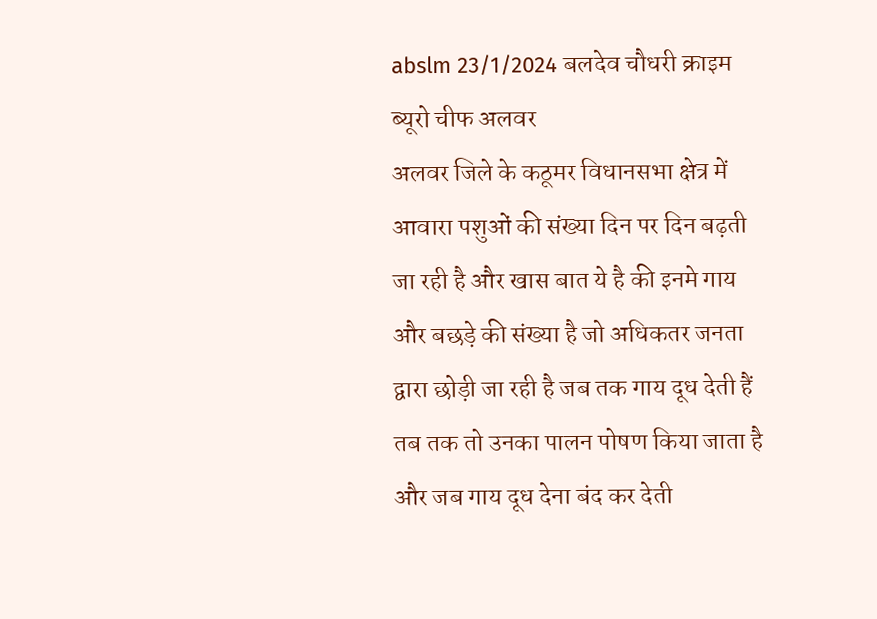abslm 23/1/2024 बलदेव चौधरी क्राइम ब्यूरो चीफ अलवर
अलवर जिले के कठूमर विधानसभा क्षेत्र में आवारा पशुओं की संख्या दिन पर दिन बढ़ती जा रही है और खास बात ये है की इनमे गाय और बछड़े की संख्या है जो अधिकतर जनता द्वारा छोड़ी जा रही है जब तक गाय दूध देती हैं तब तक तो उनका पालन पोषण किया जाता है और जब गाय दूध देना बंद कर देती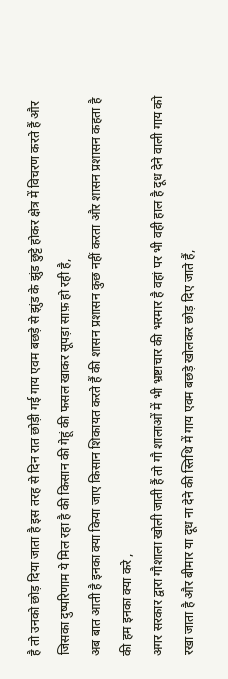है तो उनको छोड़ दिया जाता है इस तरह से दिन रात छोड़ी गई गाय एवम बछड़े से झुंड के झुंड छुट्टे होकर क्षेत्र में विचरण करते हैं और जिसका दुष्परिणाम ये मिल रहा है की किसान की गेहूं की फसल खाकर सूपड़ा साफ़ हो रही है,
अब बात आती है इनका क्या किया जाए किसान शिकायत करते हैं की शासन प्रशासन कुछ नहीं करता और शासन प्रशासन कहता है की हम इनका क्या करे ,
अगर सरकार द्वारा गौशाला खोली जाती हैं तो गौ शालाओं में भी भ्रष्टाचार की भरमार है वहां पर भी वही हाल है दूध देने वाली गाय को रखा जाता है और बीमार या दूध ना देने की स्तिथि में गाय एवम बछड़े खोलकर छोड़ दिए जाते हैं,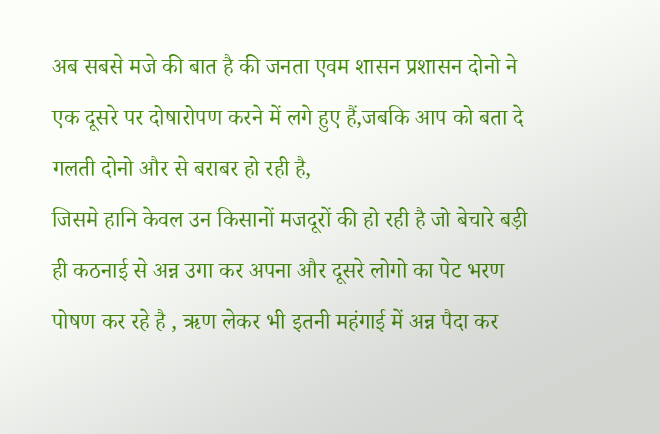अब सबसे मजे की बात है की जनता एवम शासन प्रशासन दोनो ने एक दूसरे पर दोषारोपण करने में लगे हुए हैं,जबकि आप को बता दे गलती दोनो और से बराबर हो रही है,
जिसमे हानि केवल उन किसानों मजदूरों की हो रही है जो बेचारे बड़ी ही कठनाई से अन्न उगा कर अपना और दूसरे लोगो का पेट भरण पोषण कर रहे है , ऋण लेकर भी इतनी महंगाई में अन्न पैदा कर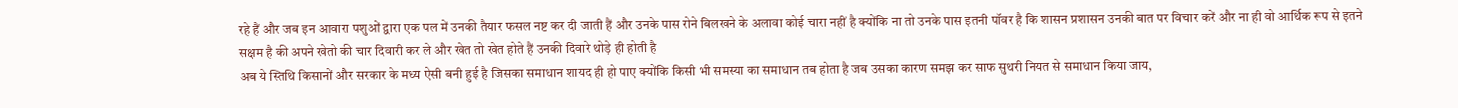रहे हैं और जब इन आवारा पशुओं द्वारा एक पल में उनकी तैयार फसल नष्ट कर दी जाती हैं और उनके पास रोने बिलखने के अलावा कोई चारा नहीं है क्योंकि ना तो उनके पास इतनी पॉवर है कि शासन प्रशासन उनकी बात पर विचार करें और ना ही वो आर्थिक रूप से इतने सक्षम है की अपने खेतो की चार दिवारी कर ले और खेत तो खेत होते हैं उनकी दिवारे थोड़े ही होती है
अब ये स्तिथि किसानों और सरकार के मध्य ऐसी बनी हुई है जिसका समाधान शायद ही हो पाए क्योंकि किसी भी समस्या का समाधान तब होता है जब उसका कारण समझ कर साफ सुथरी नियत से समाधान किया जाय,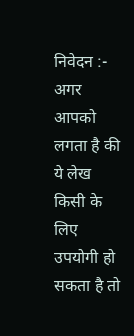निवेदन :- अगर आपको लगता है की ये लेख किसी के लिए उपयोगी हो सकता है तो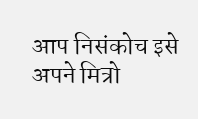आप निसंकोच इसे अपने मित्रो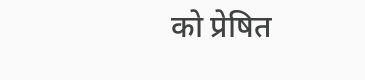को प्रेषित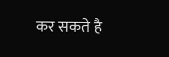कर सकते है